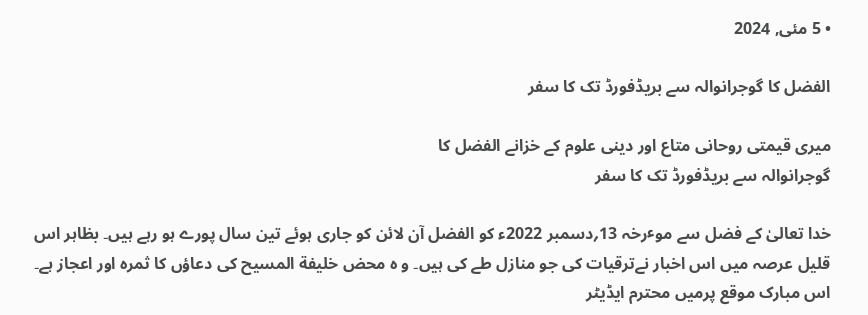• 5 مئی, 2024

الفضل کا گوجرانوالہ سے بریڈفورڈ تک کا سفر

میری قیمتی روحانی متاع اور دینی علوم کے خزانے الفضل کا
گوجرانوالہ سے بریڈفورڈ تک کا سفر

خدا تعالیٰ کے فضل سے موٴرخہ 13؍دسمبر 2022ء کو الفضل آن لائن کو جاری ہوئے تین سال پورے ہو رہے ہیں۔ بظاہر اس قلیل عرصہ میں اس اخبار نےترقیات کی جو منازل طے کی ہیں۔ و ہ محض خلیفة المسیح کی دعاؤں کا ثمرہ اور اعجاز ہے۔ اس مبارک موقع پرمیں محترم ایڈیٹر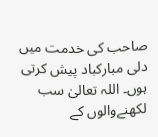صاحب کی خدمت میں دلی مبارکباد پیش کرتی ہوں۔ اللہ تعالیٰ سب لکھنےوالوں کے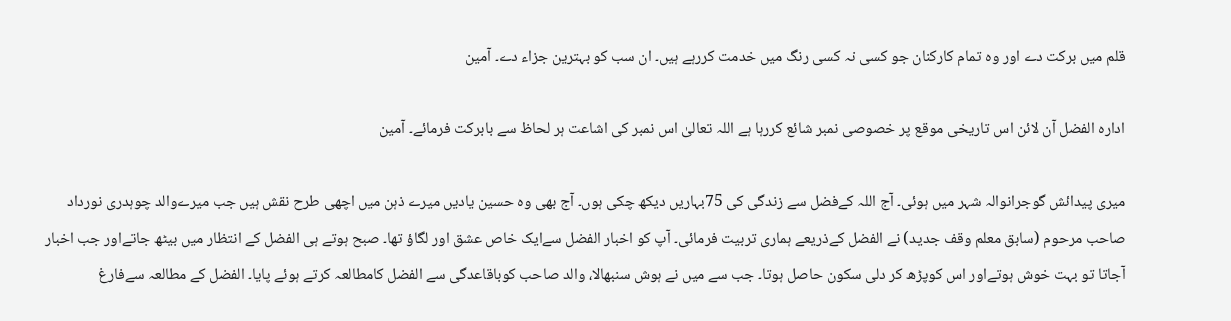قلم میں برکت دے اور وہ تمام کارکنان جو کسی نہ کسی رنگ میں خدمت کررہے ہیں۔ ان سب کو بہترین جزاء دے۔ آمین

ادارہ الفضل آن لائن اس تاریخی موقع پر خصوصی نمبر شائع کررہا ہے اللہ تعالیٰ اس نمبر کی اشاعت ہر لحاظ سے بابرکت فرمائے۔ آمین

میری پیدائش گوجرانوالہ شہر میں ہوئی۔ آج اللہ کےفضل سے زندگی کی 75بہاریں دیکھ چکی ہوں۔ آج بھی وہ حسین یادیں میرے ذہن میں اچھی طرح نقش ہیں جب میرےوالد چوہدری نورداد صاحب مرحوم (سابق معلم وقف جدید) نے الفضل کےذریعے ہماری تربیت فرمائی۔ آپ کو اخبار الفضل سےایک خاص عشق اور لگاؤ تھا۔ صبح ہوتے ہی الفضل کے انتظار میں بیٹھ جاتےاور جب اخبار آجاتا تو بہت خوش ہوتےاور اس کوپڑھ کر دلی سکون حاصل ہوتا۔ جب سے میں نے ہوش سنبھالا، والد صاحب کوباقاعدگی سے الفضل کامطالعہ کرتے ہوئے پایا۔ الفضل کے مطالعہ سےفارغ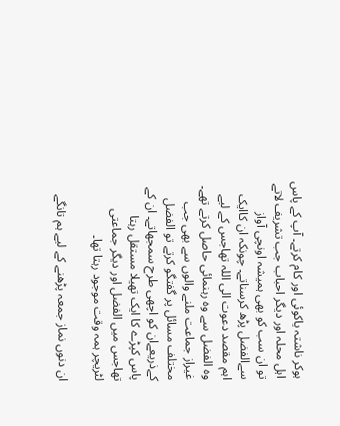ہوکر ناشتہ یاکوئی اور کام کرتے۔ آپ کے پاس اہل محلہ اور دیگر احباب جب تشریف لاتے تو ان سب کو بھی ہمیشہ اونچی آواز سےالفضل پڑھ کرسناتے۔ چونکہ ان کاایک اہم مقصد دعوت الی اللہ تھاجس کے لیے وہ الفضل سے وہ رہنمائی حاصل کرتے تھے۔ غیراز جماعت ملنے والوں سے بھی جب مختلف مسائل پر گفتگو کرتے تو الفضل کےذریعےان کو اچھی طرح سمجھاتے۔ ان کے پاس کپڑے کا ایک تھیلا مستقل رہتا تھاجس میں الفضل اور دیگر جماعتی لٹریچر ہمہ وقت موجود رہتا تھا۔

ان دنوں نماز جمعہ پڑھنے کے لیے ہم تانگے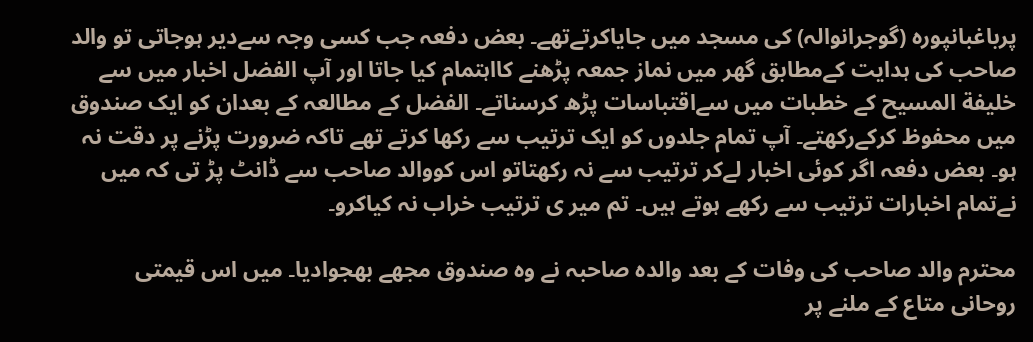پرباغبانپورہ (گوجرانوالہ) کی مسجد میں جایاکرتےتھے۔ بعض دفعہ جب کسی وجہ سےدیر ہوجاتی تو والد صاحب کی ہدایت کےمطابق گھر میں نماز جمعہ پڑھنے کااہتمام کیا جاتا اور آپ الفضل اخبار میں سے خلیفة المسیح کے خطبات میں سےاقتباسات پڑھ کرسناتے۔ الفضل کے مطالعہ کے بعدان کو ایک صندوق میں محفوظ کرکےرکھتے۔ آپ تمام جلدوں کو ایک ترتیب سے رکھا کرتے تھے تاکہ ضرورت پڑنے پر دقت نہ ہو۔ بعض دفعہ اگر کوئی اخبار لےکر ترتیب سے نہ رکھتاتو اس کووالد صاحب سے ڈانٹ پڑ تی کہ میں نےتمام اخبارات ترتیب سے رکھے ہوتے ہیں۔ تم میر ی ترتیب خراب نہ کیاکرو۔

محترم والد صاحب کی وفات کے بعد والدہ صاحبہ نے وہ صندوق مجھے بھجوادیا۔ میں اس قیمتی روحانی متاع کے ملنے پر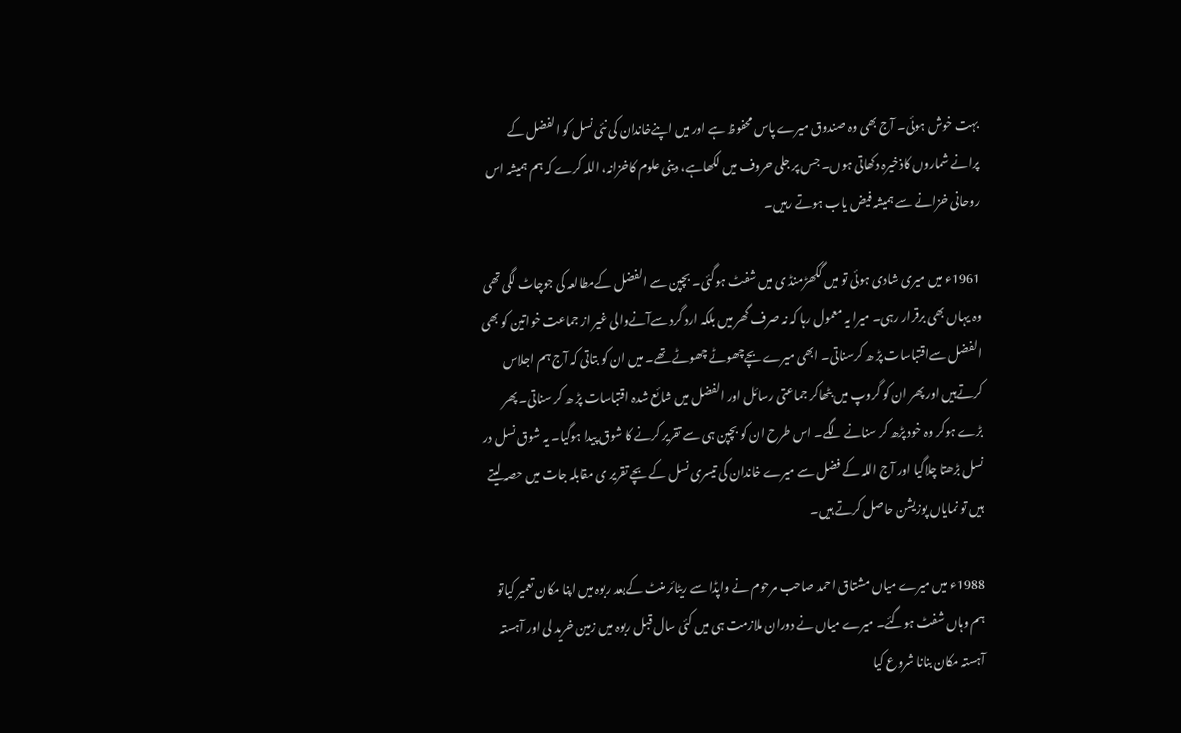بہت خوش ہوئی۔ آج بھی وہ صندوق میرے پاس محفوظ ہے اور میں اپنےخاندان کی نئی نسل کو الفضل کے پرانے شماروں کاذخیرہ دکھاتی ہوں۔ جس پر جلی حروف میں لکھاہے، دینی علوم کاخزانہ، اللہ کرے کہ ہم ہمیشہ اس روحانی خزانے سے ہمیشہ فیض یاب ہوتے رہیں۔

1961ء میں میری شادی ہوئی تو میں گکھڑمنڈ ی میں شفٹ ہوگئی۔ بچپن سے الفضل کےمطالعہ کی جوچاٹ لگی تھی وہ یہاں بھی برقرار رہی۔ میرا یہ معمول رہا کہ نہ صرف گھر میں بلکہ ارد گرد سےآنےوالی غیر از جماعت خواتین کو بھی الفضل سےاقتباسات پڑ ھ کرسناتی۔ ابھی میرے بچےچھوٹے چھوٹے تھے۔ میں ان کو بتاتی کہ آج ہم اجلاس کرتےہیں اور پھر ان کو گروپ میں بٹھاکر جماعتی رسائل اور الفضل میں شائع شدہ اقتباسات پڑ ھ کر سناتی۔ پھر بڑے ہوکر وہ خود پڑھ کر سنانے لگے۔ اس طرح ان کو بچپن ہی سے تقریر کرنے کا شوق پیدا ہوگیا۔ یہ شوق نسل در نسل بڑھتا چلاگیا اور آج اللہ کے فضل سے میرے خاندان کی تیسری نسل کے بچے تقریر ی مقابلہ جات میں حصہ لیتے ہیں تو نمایاں پوزیشن حاصل کرتے ہیں۔

1988ء میں میرے میاں مشتاق احمد صاحب مرحوم نے واپڈا سے ریٹائر منٹ کےبعد ربوہ میں اپنا مکان تعمیر کیاتو ہم وہاں شفٹ ہوگئے۔ میرے میاں نے دوران ملازمت ہی میں کئی سال قبل ربوہ میں زمین خرید لی اور آہستہ آہستہ مکان بنانا شروع کیا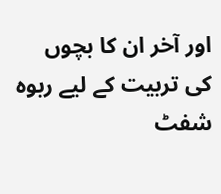اور آخر ان کا بچوں کی تربیت کے لیے ربوہ شفٹ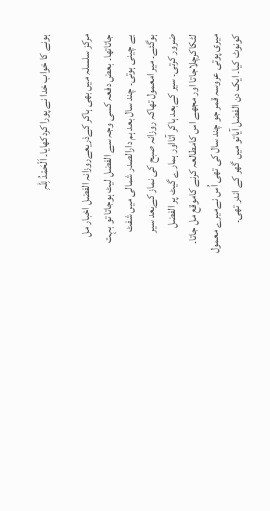ہونے کا خواب خدا نے پورا کردکھایا۔ اَلْحَمْدُ لِلّٰہِ

مرکز سلسلہ میں بھی ہاکر کےذریعےروزانہ الفضل اخبار مل جاتاتھا۔ بعض دفعہ کسی وجہ سے الفضل لیٹ ہوجاتا تو بہت بے چینی ہوتی۔ چند سال بعد ہم دارالصدر شمالی میں شفٹ ہوگئے۔ میر امعمول تھاکہ روزانہ صبح کی نماز کےبعد سیر ضرور کرتی۔ سیر کےبعد ہاکر آتااور ہمارے گیٹ پر الفضل لٹکاکرچلاجاتا اور مجھے اس کامطالعہ کرنے کاموقع مل جاتا۔ میری پوتی عروسہ قمر جو چند سال کی تھی اُس نےمیرے معمول کونوٹ کیا۔ ایک دن الفضل آیاتو میں گھر کے اندر تھی۔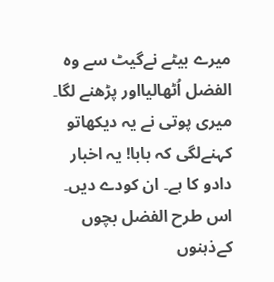میرے بیٹے نےگیٹ سے وہ الفضل اُٹھالیااور پڑھنے لگا۔ میری پوتی نے یہ دیکھاتو کہنےلگی کہ بابا! یہ اخبار دادو کا ہے۔ ان کودے دیں۔ اس طرح الفضل بچوں کےذہنوں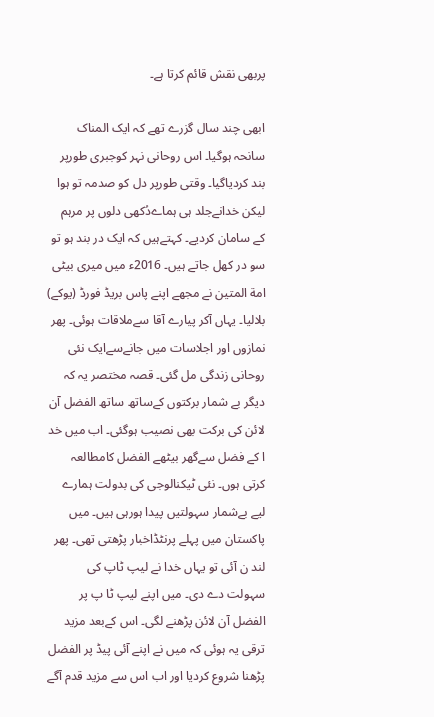پربھی نقش قائم کرتا ہے۔

ابھی چند سال گزرے تھے کہ ایک المناک سانحہ ہوگیا۔ اس روحانی نہر کوجبری طورپر بند کردیاگیا۔ وقتی طورپر دل کو صدمہ تو ہوا لیکن خدانےجلد ہی ہماےدُکھی دلوں پر مرہم کے سامان کردیے۔ کہتےہیں کہ ایک در بند ہو تو سو در کھل جاتے ہیں۔ 2016ء میں میری بیٹی امة المتین نے مجھے اپنے پاس بریڈ فورڈ (یوکے) بلالیا۔ یہاں آکر پیارے آقا سےملاقات ہوئی۔ پھر نمازوں اور اجلاسات میں جانےسےایک نئی روحانی زندگی مل گئی۔ قصہ مختصر یہ کہ دیگر بے شمار برکتوں کےساتھ ساتھ الفضل آن لائن کی برکت بھی نصیب ہوگئی۔ اب میں خد ا کے فضل سےگھر بیٹھے الفضل کامطالعہ کرتی ہوں۔ نئی ٹیکنالوجی کی بدولت ہمارے لیے بےشمار سہولتیں پیدا ہورہی ہیں۔ میں پاکستان میں پہلے پرنٹڈاخبار پڑھتی تھی۔ پھر لند ن آئی تو یہاں خدا نے لیپ ٹاپ کی سہولت دے دی۔ میں اپنے لیپ ٹا پ پر الفضل آن لائن پڑھنے لگی۔ اس کےبعد مزید ترقی یہ ہوئی کہ میں نے اپنے آئی پیڈ پر الفضل پڑھنا شروع کردیا اور اب اس سے مزید قدم آگے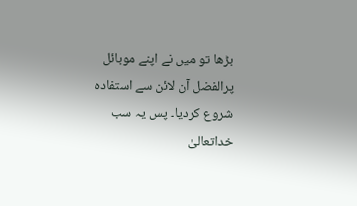بڑھا تو میں نے اپنے موبائل پرالفضل آن لائن سے استفادہ شروع کردیا۔ پس یہ سب خداتعالیٰ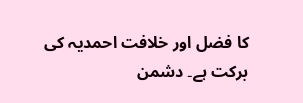کا فضل اور خلافت احمدیہ کی برکت ہے۔ دشمن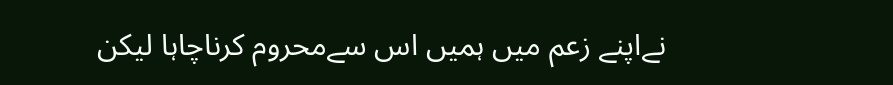نےاپنے زعم میں ہمیں اس سےمحروم کرناچاہا لیکن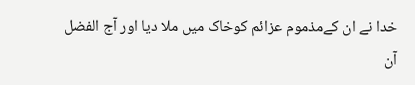خدا نے ان کےمذموم عزائم کوخاک میں ملا دیا اور آج الفضل آن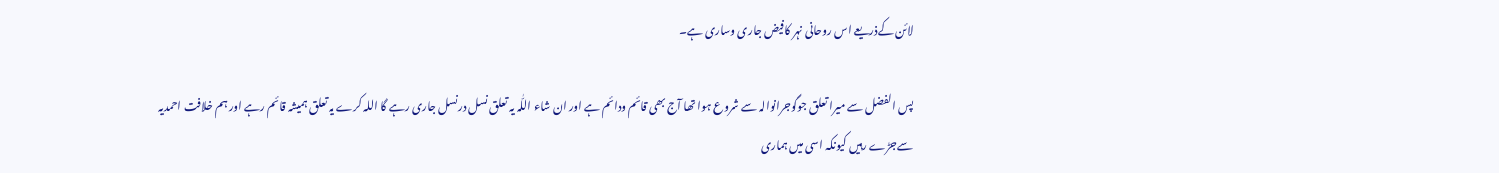لائن کےذریعے اس روحانی نہر کافیض جاری وساری ہے۔

پس الفضل سے میرا تعلق جوگوجرانوالہ سے شروع ہوا تھا آج بھی قائم ودائم ہے اور ان شاء اللّٰہ یہ تعلق نسل درنسل جاری رہے گا اللہ کرے یہ تعلق ہمیشہ قائم رہے اور ہم خلافت احمدیہ سےجڑے رہیں کیونکہ اسی میں ہماری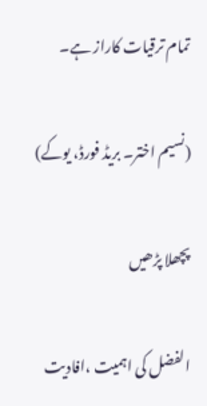تمام ترقیات کاراز ہے۔

(نسیم اختر۔ بریڈ فورڈ، یوکے)

پچھلا پڑھیں

الفضل کی اہمیت ،افادیت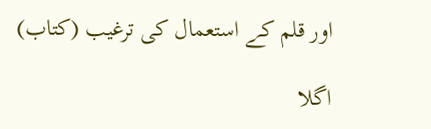اور قلم کے استعمال کی ترغیب (کتاب)

اگلا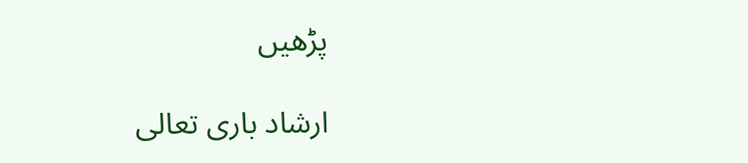پڑھیں

ارشاد باری تعالی